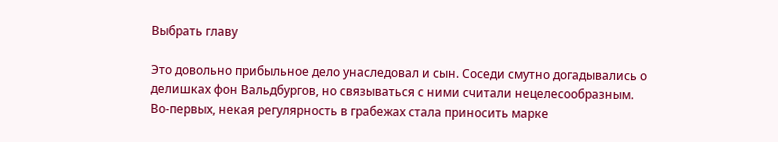Выбрать главу

Это довольно прибыльное дело унаследовал и сын. Соседи смутно догадывались о делишках фон Вальдбургов, но связываться с ними считали нецелесообразным. Во-первых, некая регулярность в грабежах стала приносить марке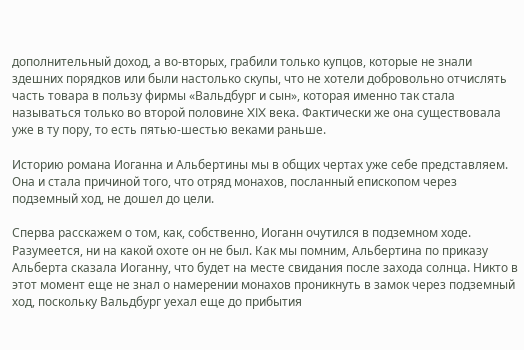дополнительный доход, а во-вторых, грабили только купцов, которые не знали здешних порядков или были настолько скупы, что не хотели добровольно отчислять часть товара в пользу фирмы «Вальдбург и сын», которая именно так стала называться только во второй половине XIX века. Фактически же она существовала уже в ту пору, то есть пятью-шестью веками раньше.

Историю романа Иоганна и Альбертины мы в общих чертах уже себе представляем. Она и стала причиной того, что отряд монахов, посланный епископом через подземный ход, не дошел до цели.

Сперва расскажем о том, как, собственно, Иоганн очутился в подземном ходе. Разумеется, ни на какой охоте он не был. Как мы помним, Альбертина по приказу Альберта сказала Иоганну, что будет на месте свидания после захода солнца. Никто в этот момент еще не знал о намерении монахов проникнуть в замок через подземный ход, поскольку Вальдбург уехал еще до прибытия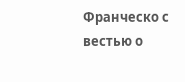Франческо с вестью о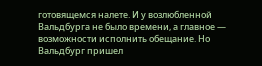готовящемся налете. И у возлюбленной Вальдбурга не было времени, а главное — возможности исполнить обещание. Но Вальдбург пришел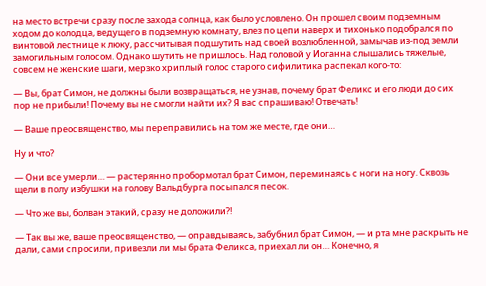на место встречи сразу после захода солнца, как было условлено. Он прошел своим подземным ходом до колодца, ведущего в подземную комнату, влез по цепи наверх и тихонько подобрался по винтовой лестнице к люку, рассчитывая подшутить над своей возлюбленной, замычав из-под земли замогильным голосом. Однако шутить не пришлось. Над головой у Иоганна слышались тяжелые, совсем не женские шаги, мерзко хриплый голос старого сифилитика распекал кого-то:

— Вы, брат Симон, не должны были возвращаться, не узнав, почему брат Феликс и его люди до сих пор не прибыли! Почему вы не смогли найти их? Я вас спрашиваю! Отвечать!

— Ваше преосвященство, мы переправились на том же месте, где они…

Ну и что?

— Они все умерли… — растерянно пробормотал брат Симон, переминаясь с ноги на ногу. Сквозь щели в полу избушки на голову Вальдбурга посыпался песок.

— Что же вы, болван этакий, сразу не доложили?!

— Так вы же, ваше преосвященство, — оправдываясь, забубнил брат Симон, — и рта мне раскрыть не дали, сами спросили, привезли ли мы брата Феликса, приехал ли он… Конечно, я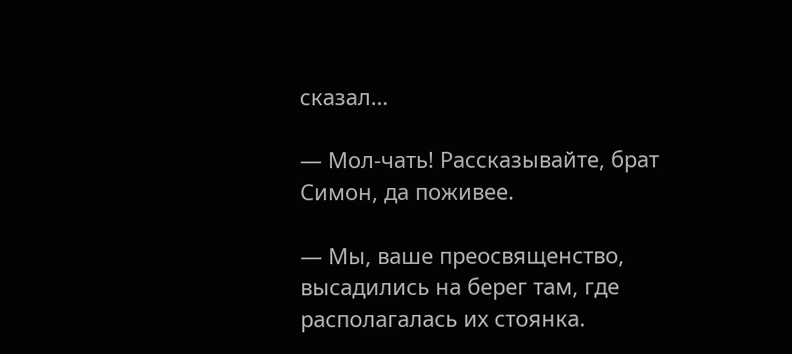сказал…

— Мол-чать! Рассказывайте, брат Симон, да поживее.

— Мы, ваше преосвященство, высадились на берег там, где располагалась их стоянка.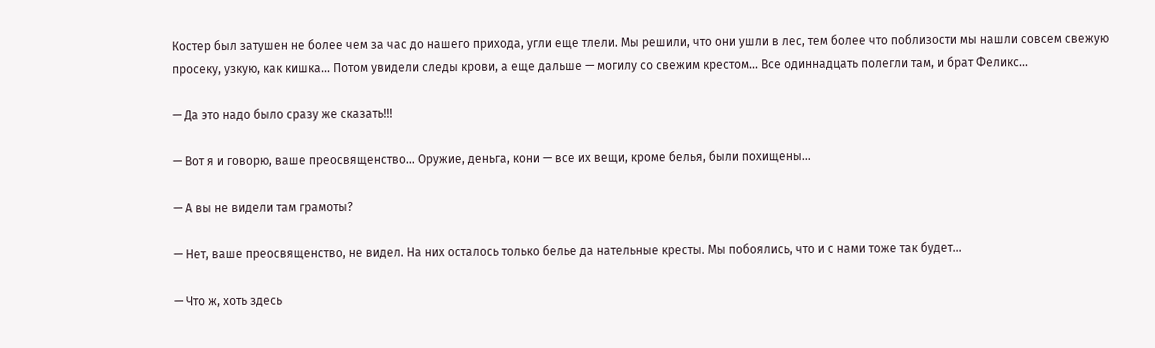Костер был затушен не более чем за час до нашего прихода, угли еще тлели. Мы решили, что они ушли в лес, тем более что поблизости мы нашли совсем свежую просеку, узкую, как кишка… Потом увидели следы крови, а еще дальше — могилу со свежим крестом… Все одиннадцать полегли там, и брат Феликс…

— Да это надо было сразу же сказать!!!

— Вот я и говорю, ваше преосвященство… Оружие, деньга, кони — все их вещи, кроме белья, были похищены…

— А вы не видели там грамоты?

— Нет, ваше преосвященство, не видел. На них осталось только белье да нательные кресты. Мы побоялись, что и с нами тоже так будет…

— Что ж, хоть здесь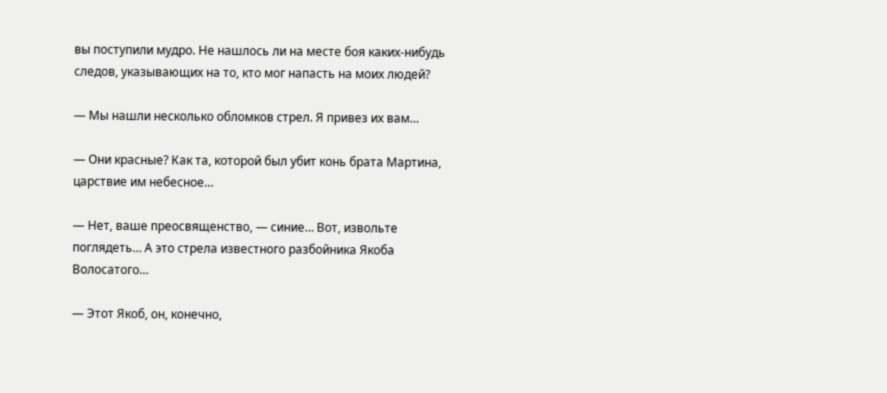вы поступили мудро. Не нашлось ли на месте боя каких-нибудь следов, указывающих на то, кто мог напасть на моих людей?

— Мы нашли несколько обломков стрел. Я привез их вам…

— Они красные? Как та, которой был убит конь брата Мартина, царствие им небесное…

— Нет, ваше преосвященство, — синие… Вот, извольте поглядеть… А это стрела известного разбойника Якоба Волосатого…

— Этот Якоб, он, конечно,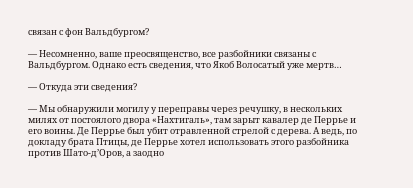связан с фон Вальдбургом?

— Несомненно, ваше преосвященство, все разбойники связаны с Вальдбургом. Однако есть сведения, что Якоб Волосатый уже мертв…

— Откуда эти сведения?

— Мы обнаружили могилу у переправы через речушку, в нескольких милях от постоялого двора «Нахтигаль», там зарыт кавалер де Перрье и его воины. Де Перрье был убит отравленной стрелой с дерева. А ведь, по докладу брата Птицы, де Перрье хотел использовать этого разбойника против Шато-д’Оров, а заодно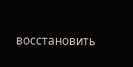восстановить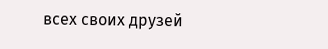всех своих друзей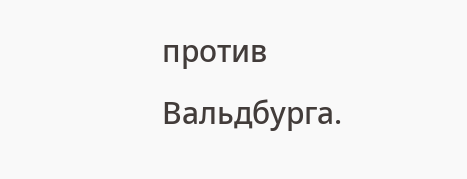против Вальдбурга.